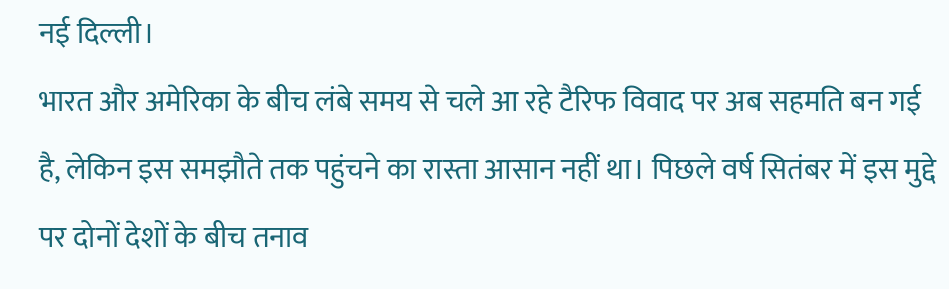नई दिल्ली।
भारत और अमेरिका के बीच लंबे समय से चले आ रहे टैरिफ विवाद पर अब सहमति बन गई है, लेकिन इस समझौते तक पहुंचने का रास्ता आसान नहीं था। पिछले वर्ष सितंबर में इस मुद्दे पर दोनों देशों के बीच तनाव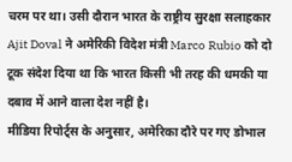चरम पर था। उसी दौरान भारत के राष्ट्रीय सुरक्षा सलाहकार Ajit Doval ने अमेरिकी विदेश मंत्री Marco Rubio को दो टूक संदेश दिया था कि भारत किसी भी तरह की धमकी या दबाव में आने वाला देश नहीं है।
मीडिया रिपोर्ट्स के अनुसार, अमेरिका दौरे पर गए डोभाल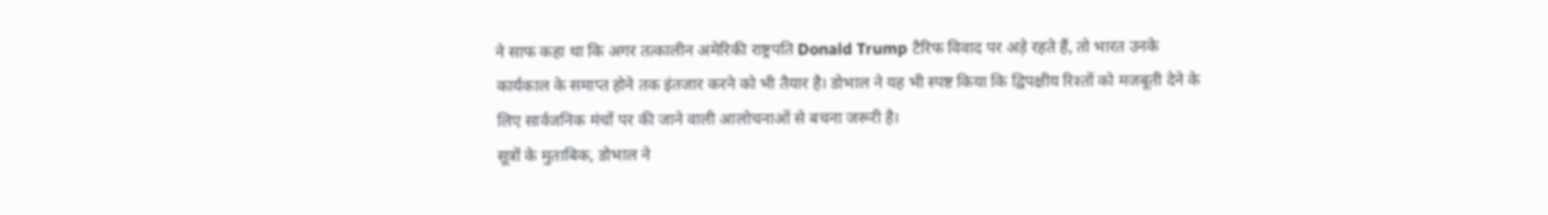ने साफ कहा था कि अगर तत्कालीन अमेरिकी राष्ट्रपति Donald Trump टैरिफ विवाद पर अड़े रहते हैं, तो भारत उनके कार्यकाल के समाप्त होने तक इंतजार करने को भी तैयार है। डोभाल ने यह भी स्पष्ट किया कि द्विपक्षीय रिश्तों को मजबूती देने के लिए सार्वजनिक मंचों पर की जाने वाली आलोचनाओं से बचना जरूरी है।
सूत्रों के मुताबिक, डोभाल ने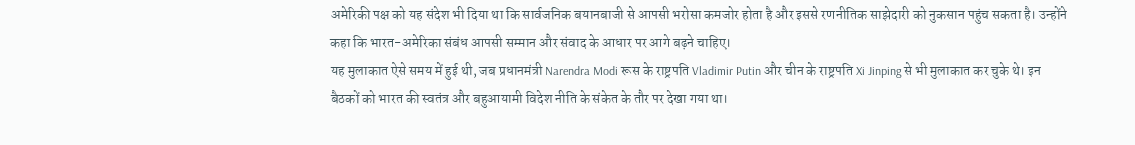अमेरिकी पक्ष को यह संदेश भी दिया था कि सार्वजनिक बयानबाजी से आपसी भरोसा कमजोर होता है और इससे रणनीतिक साझेदारी को नुकसान पहुंच सकता है। उन्होंने कहा कि भारत-अमेरिका संबंध आपसी सम्मान और संवाद के आधार पर आगे बढ़ने चाहिए।
यह मुलाकात ऐसे समय में हुई थी, जब प्रधानमंत्री Narendra Modi रूस के राष्ट्रपति Vladimir Putin और चीन के राष्ट्रपति Xi Jinping से भी मुलाकात कर चुके थे। इन बैठकों को भारत की स्वतंत्र और बहुआयामी विदेश नीति के संकेत के तौर पर देखा गया था।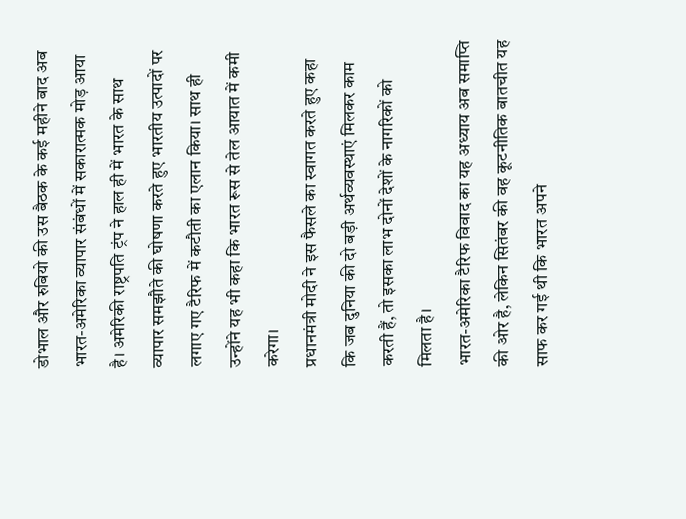डोभाल और रुबियो की उस बैठक के कई महीने बाद अब भारत-अमेरिका व्यापार संबंधों में सकारात्मक मोड़ आया है। अमेरिकी राष्ट्रपति ट्रंप ने हाल ही में भारत के साथ व्यापार समझौते की घोषणा करते हुए भारतीय उत्पादों पर लगाए गए टैरिफ में कटौती का एलान किया। साथ ही उन्होंने यह भी कहा कि भारत रूस से तेल आयात में कमी करेगा।
प्रधानमंत्री मोदी ने इस फैसले का स्वागत करते हुए कहा कि जब दुनिया की दो बड़ी अर्थव्यवस्थाएं मिलकर काम करती हैं, तो इसका लाभ दोनों देशों के नागरिकों को मिलता है।
भारत-अमेरिका टैरिफ विवाद का यह अध्याय अब समाप्ति की ओर है, लेकिन सितंबर की वह कूटनीतिक बातचीत यह साफ कर गई थी कि भारत अपने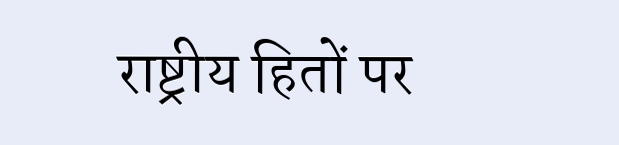राष्ट्रीय हितों पर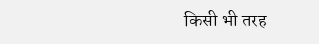किसी भी तरह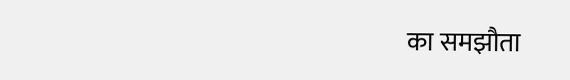का समझौता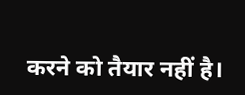करने को तैयार नहीं है।